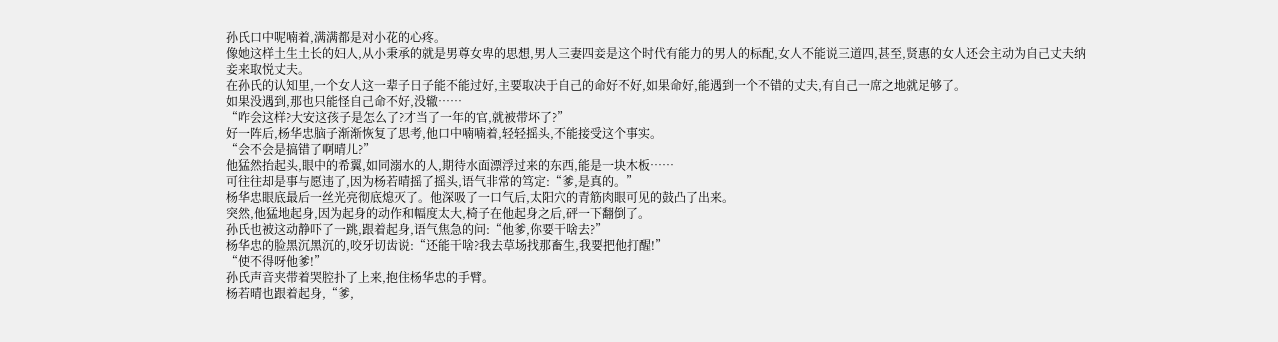孙氏口中呢喃着,满满都是对小花的心疼。
像她这样土生土长的妇人,从小秉承的就是男尊女卑的思想,男人三妻四妾是这个时代有能力的男人的标配,女人不能说三道四,甚至,贤惠的女人还会主动为自己丈夫纳妾来取悦丈夫。
在孙氏的认知里,一个女人这一辈子日子能不能过好,主要取决于自己的命好不好,如果命好,能遇到一个不错的丈夫,有自己一席之地就足够了。
如果没遇到,那也只能怪自己命不好,没辙……
“咋会这样?大安这孩子是怎么了?才当了一年的官,就被带坏了?”
好一阵后,杨华忠脑子渐渐恢复了思考,他口中喃喃着,轻轻摇头,不能接受这个事实。
“会不会是搞错了啊晴儿?”
他猛然抬起头,眼中的希翼,如同溺水的人,期待水面漂浮过来的东西,能是一块木板……
可往往却是事与愿违了,因为杨若晴摇了摇头,语气非常的笃定:“爹,是真的。”
杨华忠眼底最后一丝光亮彻底熄灭了。他深吸了一口气后,太阳穴的青筋肉眼可见的鼓凸了出来。
突然,他猛地起身,因为起身的动作和幅度太大,椅子在他起身之后,砰一下翻倒了。
孙氏也被这动静吓了一跳,跟着起身,语气焦急的问:“他爹,你要干啥去?”
杨华忠的脸黑沉黑沉的,咬牙切齿说:“还能干啥?我去草场找那畜生,我要把他打醒!”
“使不得呀他爹!”
孙氏声音夹带着哭腔扑了上来,抱住杨华忠的手臂。
杨若晴也跟着起身,“爹,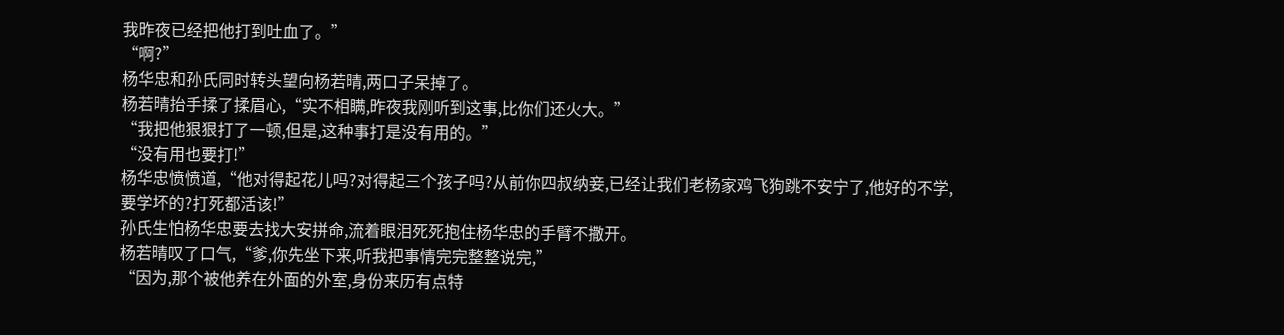我昨夜已经把他打到吐血了。”
“啊?”
杨华忠和孙氏同时转头望向杨若晴,两口子呆掉了。
杨若晴抬手揉了揉眉心,“实不相瞒,昨夜我刚听到这事,比你们还火大。”
“我把他狠狠打了一顿,但是,这种事打是没有用的。”
“没有用也要打!”
杨华忠愤愤道,“他对得起花儿吗?对得起三个孩子吗?从前你四叔纳妾,已经让我们老杨家鸡飞狗跳不安宁了,他好的不学,要学坏的?打死都活该!”
孙氏生怕杨华忠要去找大安拼命,流着眼泪死死抱住杨华忠的手臂不撒开。
杨若晴叹了口气,“爹,你先坐下来,听我把事情完完整整说完,”
“因为,那个被他养在外面的外室,身份来历有点特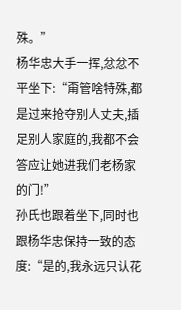殊。”
杨华忠大手一挥,忿忿不平坐下:“甭管啥特殊,都是过来抢夺别人丈夫,插足别人家庭的,我都不会答应让她进我们老杨家的门!”
孙氏也跟着坐下,同时也跟杨华忠保持一致的态度:“是的,我永远只认花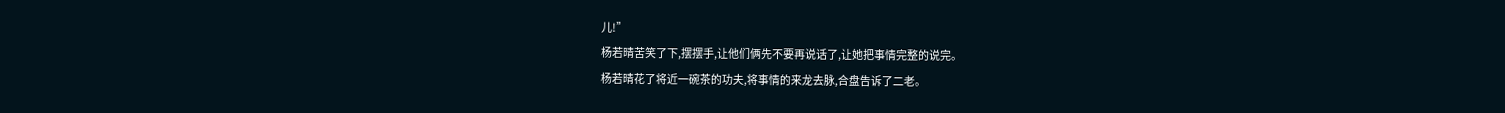儿!”
杨若晴苦笑了下,摆摆手,让他们俩先不要再说话了,让她把事情完整的说完。
杨若晴花了将近一碗茶的功夫,将事情的来龙去脉,合盘告诉了二老。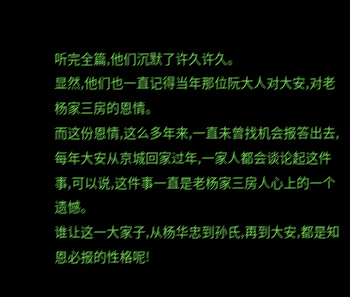听完全篇,他们沉默了许久许久。
显然,他们也一直记得当年那位阮大人对大安,对老杨家三房的恩情。
而这份恩情,这么多年来,一直未曾找机会报答出去,每年大安从京城回家过年,一家人都会谈论起这件事,可以说,这件事一直是老杨家三房人心上的一个遗憾。
谁让这一大家子,从杨华忠到孙氏,再到大安,都是知恩必报的性格呢!